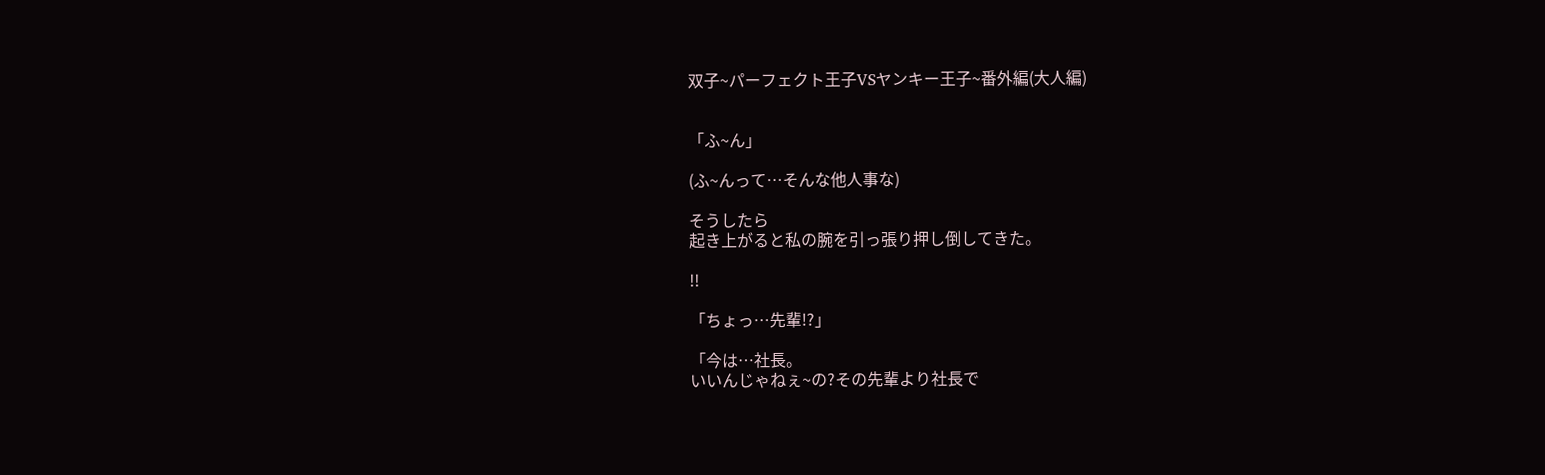双子~パーフェクト王子VSヤンキー王子~番外編(大人編)


「ふ~ん」

(ふ~んって…そんな他人事な)

そうしたら
起き上がると私の腕を引っ張り押し倒してきた。

!!

「ちょっ…先輩!?」

「今は…社長。
いいんじゃねぇ~の?その先輩より社長で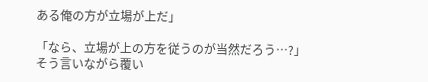ある俺の方が立場が上だ」

「なら、立場が上の方を従うのが当然だろう…?」
そう言いながら覆い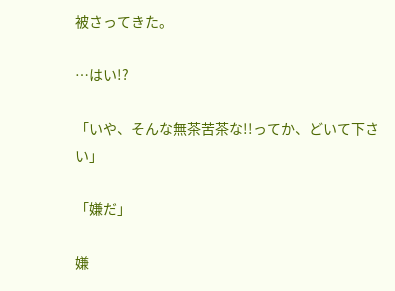被さってきた。

…はい!?

「いや、そんな無茶苦茶な!!ってか、どいて下さい」

「嫌だ」

嫌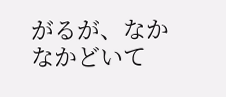がるが、なかなかどいて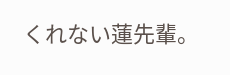くれない蓮先輩。